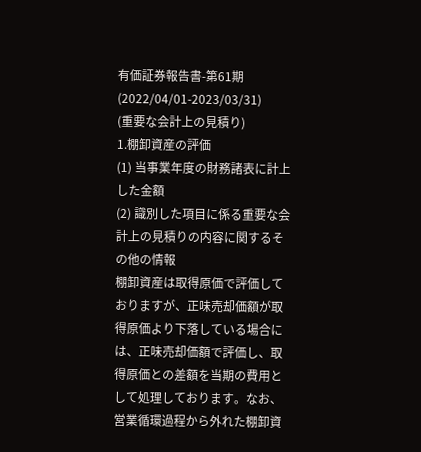有価証券報告書-第61期(2022/04/01-2023/03/31)
(重要な会計上の見積り)
1.棚卸資産の評価
(1) 当事業年度の財務諸表に計上した金額
(2) 識別した項目に係る重要な会計上の見積りの内容に関するその他の情報
棚卸資産は取得原価で評価しておりますが、正味売却価額が取得原価より下落している場合には、正味売却価額で評価し、取得原価との差額を当期の費用として処理しております。なお、営業循環過程から外れた棚卸資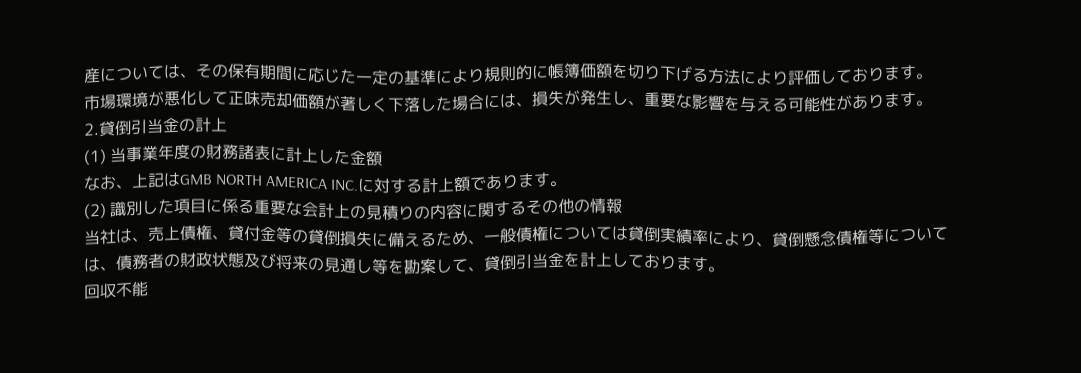産については、その保有期間に応じた一定の基準により規則的に帳簿価額を切り下げる方法により評価しております。
市場環境が悪化して正味売却価額が著しく下落した場合には、損失が発生し、重要な影響を与える可能性があります。
2.貸倒引当金の計上
(1) 当事業年度の財務諸表に計上した金額
なお、上記はGMB NORTH AMERICA INC.に対する計上額であります。
(2) 識別した項目に係る重要な会計上の見積りの内容に関するその他の情報
当社は、売上債権、貸付金等の貸倒損失に備えるため、一般債権については貸倒実績率により、貸倒懸念債権等については、債務者の財政状態及び将来の見通し等を勘案して、貸倒引当金を計上しております。
回収不能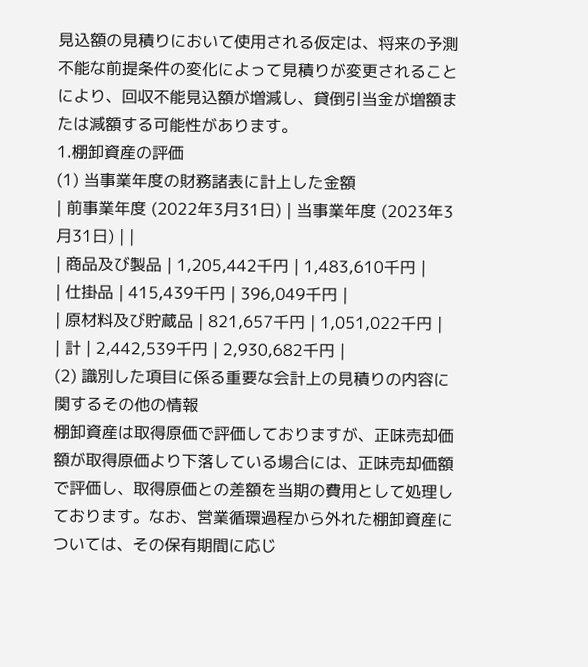見込額の見積りにおいて使用される仮定は、将来の予測不能な前提条件の変化によって見積りが変更されることにより、回収不能見込額が増減し、貸倒引当金が増額または減額する可能性があります。
1.棚卸資産の評価
(1) 当事業年度の財務諸表に計上した金額
| 前事業年度 (2022年3月31日) | 当事業年度 (2023年3月31日) | |
| 商品及び製品 | 1,205,442千円 | 1,483,610千円 |
| 仕掛品 | 415,439千円 | 396,049千円 |
| 原材料及び貯蔵品 | 821,657千円 | 1,051,022千円 |
| 計 | 2,442,539千円 | 2,930,682千円 |
(2) 識別した項目に係る重要な会計上の見積りの内容に関するその他の情報
棚卸資産は取得原価で評価しておりますが、正味売却価額が取得原価より下落している場合には、正味売却価額で評価し、取得原価との差額を当期の費用として処理しております。なお、営業循環過程から外れた棚卸資産については、その保有期間に応じ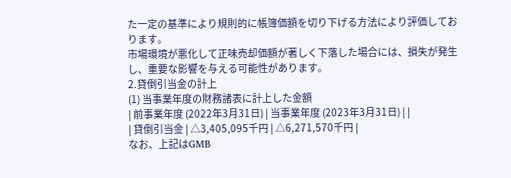た一定の基準により規則的に帳簿価額を切り下げる方法により評価しております。
市場環境が悪化して正味売却価額が著しく下落した場合には、損失が発生し、重要な影響を与える可能性があります。
2.貸倒引当金の計上
(1) 当事業年度の財務諸表に計上した金額
| 前事業年度 (2022年3月31日) | 当事業年度 (2023年3月31日) | |
| 貸倒引当金 | △3,405,095千円 | △6,271,570千円 |
なお、上記はGMB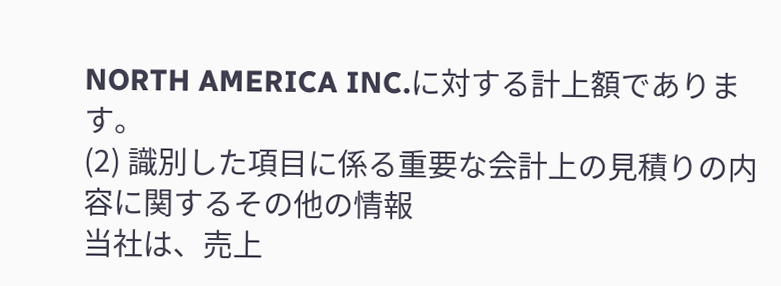NORTH AMERICA INC.に対する計上額であります。
(2) 識別した項目に係る重要な会計上の見積りの内容に関するその他の情報
当社は、売上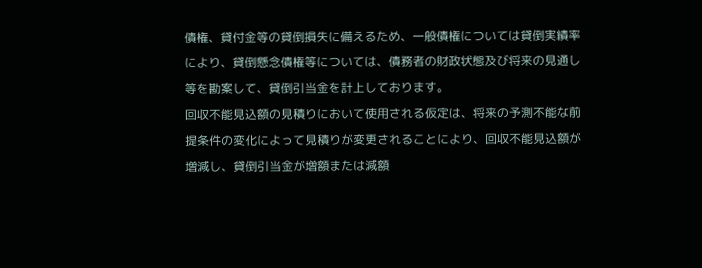債権、貸付金等の貸倒損失に備えるため、一般債権については貸倒実績率により、貸倒懸念債権等については、債務者の財政状態及び将来の見通し等を勘案して、貸倒引当金を計上しております。
回収不能見込額の見積りにおいて使用される仮定は、将来の予測不能な前提条件の変化によって見積りが変更されることにより、回収不能見込額が増減し、貸倒引当金が増額または減額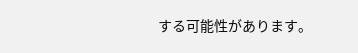する可能性があります。